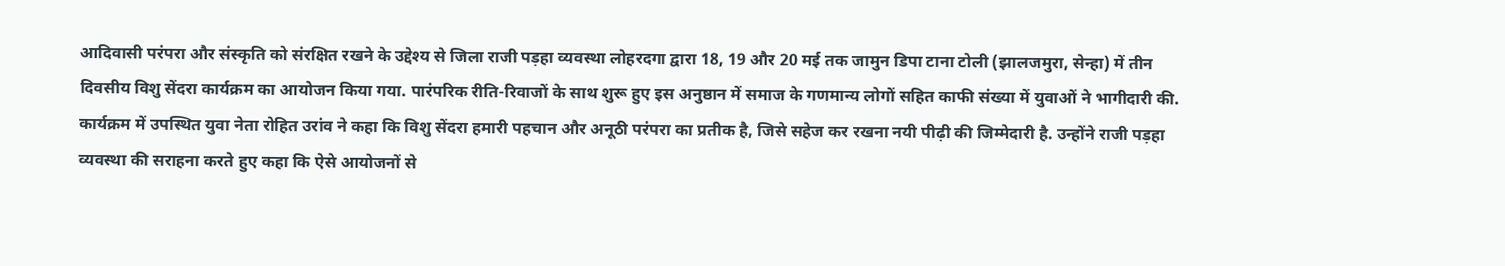आदिवासी परंपरा और संस्कृति को संरक्षित रखने के उद्देश्य से जिला राजी पड़हा व्यवस्था लोहरदगा द्वारा 18, 19 और 20 मई तक जामुन डिपा टाना टोली (झालजमुरा, सेन्हा) में तीन दिवसीय विशु सेंदरा कार्यक्रम का आयोजन किया गया. पारंपरिक रीति-रिवाजों के साथ शुरू हुए इस अनुष्ठान में समाज के गणमान्य लोगों सहित काफी संख्या में युवाओं ने भागीदारी की. कार्यक्रम में उपस्थित युवा नेता रोहित उरांव ने कहा कि विशु सेंदरा हमारी पहचान और अनूठी परंपरा का प्रतीक है, जिसे सहेज कर रखना नयी पीढ़ी की जिम्मेदारी है. उन्होंने राजी पड़हा व्यवस्था की सराहना करते हुए कहा कि ऐसे आयोजनों से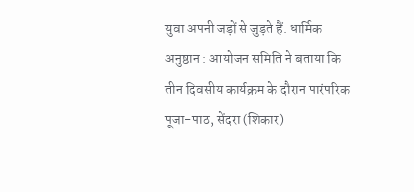युवा अपनी जड़ों से जुड़ते हैं. धार्मिक अनुष्ठान : आयोजन समिति ने बताया कि तीन दिवसीय कार्यक्रम के दौरान पारंपरिक पूजा-पाठ, सेंदरा (शिकार)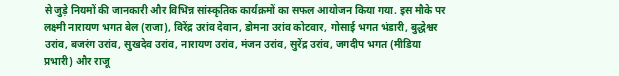से जुड़े नियमों की जानकारी और विभिन्न सांस्कृतिक कार्यक्रमों का सफल आयोजन किया गया. इस मौके पर लक्ष्मी नारायण भगत बेल (राजा), विरेंद्र उरांव देवान, डोमना उरांव कोटवार, गोसाई भगत भंडारी, बुद्धेश्वर उरांव, बजरंग उरांव, सुखदेव उरांव, नारायण उरांव, मंजन उरांव, सुरेंद्र उरांव, जगदीप भगत (मीडिया प्रभारी) और राजू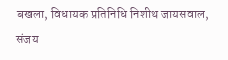बखला, विधायक प्रतिनिधि निशीथ जायसवाल, संजय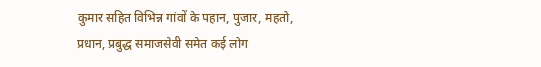कुमार सहित विभिन्न गांवों के पहान, पुजार, महतो, प्रधान, प्रबुद्ध समाजसेवी समेत कई लोग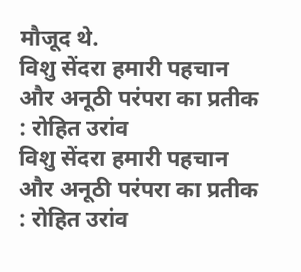मौजूद थे.
विशु सेंदरा हमारी पहचान और अनूठी परंपरा का प्रतीक : रोहित उरांव
विशु सेंदरा हमारी पहचान और अनूठी परंपरा का प्रतीक : रोहित उरांव